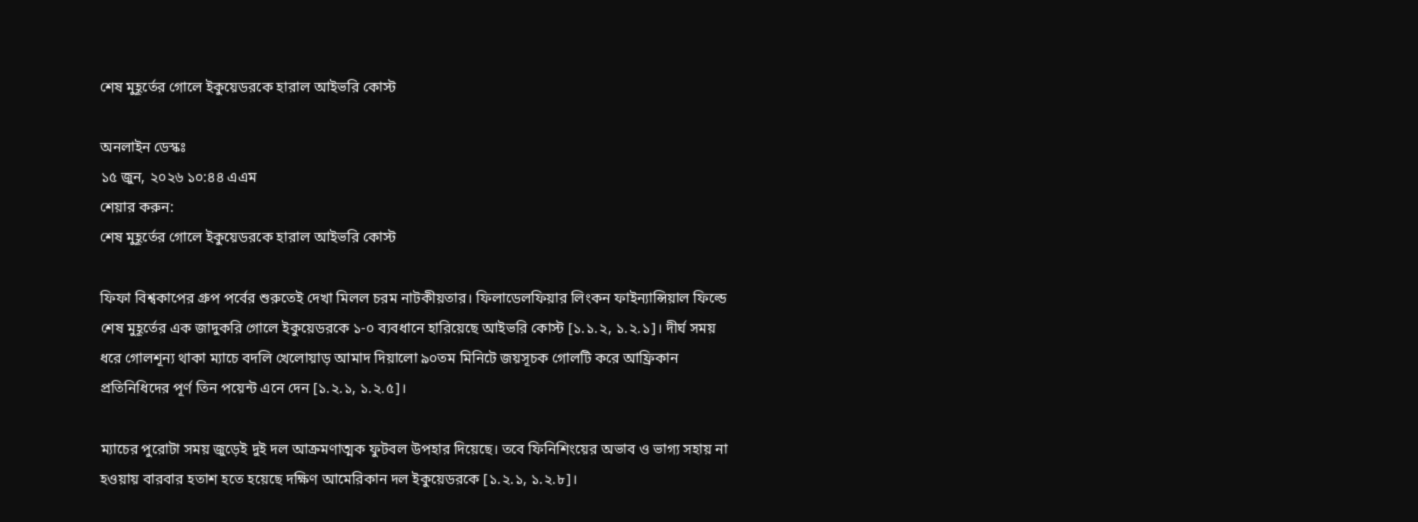শেষ মুহূর্তের গোলে ইকুয়েডরকে হারাল আইভরি কোস্ট

অনলাইন ডেস্কঃ
১৫ জুন, ২০২৬ ১০:৪৪ এএম
শেয়ার করুন:
শেষ মুহূর্তের গোলে ইকুয়েডরকে হারাল আইভরি কোস্ট

ফিফা বিশ্বকাপের গ্রুপ পর্বের শুরুতেই দেখা মিলল চরম নাটকীয়তার। ফিলাডেলফিয়ার লিংকন ফাইন্যান্সিয়াল ফিল্ডে শেষ মুহূর্তের এক জাদুকরি গোলে ইকুয়েডরকে ১-০ ব্যবধানে হারিয়েছে আইভরি কোস্ট [১.১.২, ১.২.১]। দীর্ঘ সময় ধরে গোলশূন্য থাকা ম্যাচে বদলি খেলোয়াড় আমাদ দিয়ালো ৯০তম মিনিটে জয়সূচক গোলটি করে আফ্রিকান প্রতিনিধিদের পূর্ণ তিন পয়েন্ট এনে দেন [১.২.১, ১.২.৫]।

ম্যাচের পুরোটা সময় জুড়েই দুই দল আক্রমণাত্মক ফুটবল উপহার দিয়েছে। তবে ফিনিশিংয়ের অভাব ও ভাগ্য সহায় না হওয়ায় বারবার হতাশ হতে হয়েছে দক্ষিণ আমেরিকান দল ইকুয়েডরকে [১.২.১, ১.২.৮]।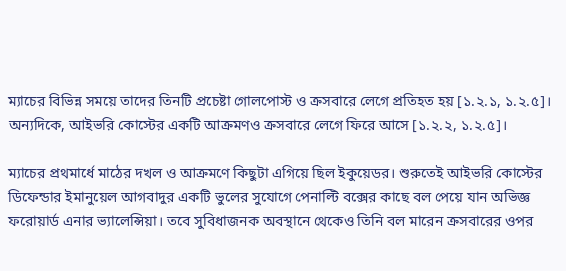ম্যাচের বিভিন্ন সময়ে তাদের তিনটি প্রচেষ্টা গোলপোস্ট ও ক্রসবারে লেগে প্রতিহত হয় [১.২.১, ১.২.৫]। অন্যদিকে, আইভরি কোস্টের একটি আক্রমণও ক্রসবারে লেগে ফিরে আসে [১.২.২, ১.২.৫]।

ম্যাচের প্রথমার্ধে মাঠের দখল ও আক্রমণে কিছুটা এগিয়ে ছিল ইকুয়েডর। শুরুতেই আইভরি কোস্টের ডিফেন্ডার ইমানুয়েল আগবাদুর একটি ভুলের সুযোগে পেনাল্টি বক্সের কাছে বল পেয়ে যান অভিজ্ঞ ফরোয়ার্ড এনার ভ্যালেন্সিয়া। তবে সুবিধাজনক অবস্থানে থেকেও তিনি বল মারেন ক্রসবারের ওপর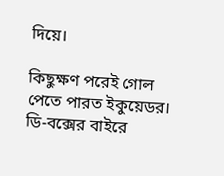দিয়ে।

কিছুক্ষণ পরেই গোল পেতে পারত ইকুয়েডর। ডি-বক্সের বাইরে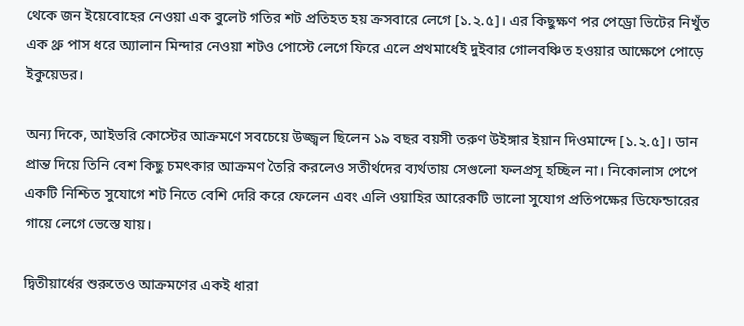থেকে জন ইয়েবোহের নেওয়া এক বুলেট গতির শট প্রতিহত হয় ক্রসবারে লেগে [১.২.৫]। এর কিছুক্ষণ পর পেড্রো ভিটের নিখুঁত এক থ্রু পাস ধরে অ্যালান মিন্দার নেওয়া শটও পোস্টে লেগে ফিরে এলে প্রথমার্ধেই দুইবার গোলবঞ্চিত হওয়ার আক্ষেপে পোড়ে ইকুয়েডর।

অন্য দিকে, আইভরি কোস্টের আক্রমণে সবচেয়ে উজ্জ্বল ছিলেন ১৯ বছর বয়সী তরুণ উইঙ্গার ইয়ান দিওমান্দে [১.২.৫]। ডান প্রান্ত দিয়ে তিনি বেশ কিছু চমৎকার আক্রমণ তৈরি করলেও সতীর্থদের ব্যর্থতায় সেগুলো ফলপ্রসূ হচ্ছিল না। নিকোলাস পেপে একটি নিশ্চিত সুযোগে শট নিতে বেশি দেরি করে ফেলেন এবং এলি ওয়াহির আরেকটি ভালো সুযোগ প্রতিপক্ষের ডিফেন্ডারের গায়ে লেগে ভেস্তে যায়।

দ্বিতীয়ার্ধের শুরুতেও আক্রমণের একই ধারা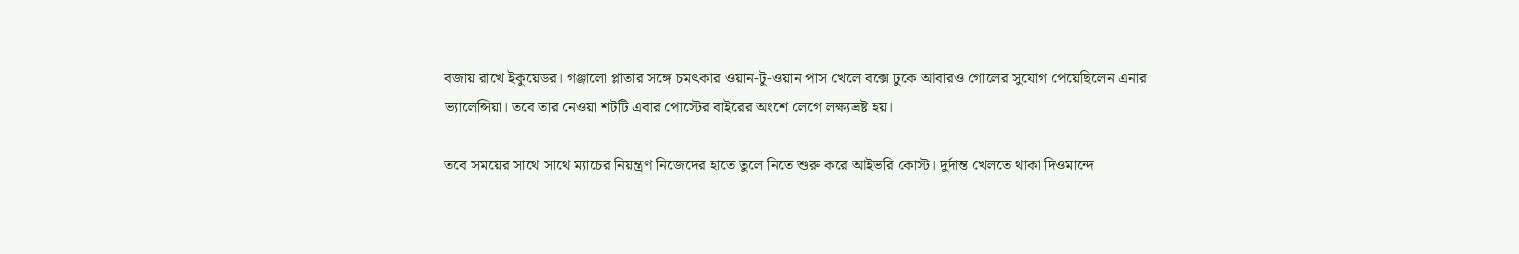বজায় রাখে ইকুয়েডর। গঞ্জালো প্লাতার সঙ্গে চমৎকার ওয়ান-টু-ওয়ান পাস খেলে বক্সে ঢুকে আবারও গোলের সুযোগ পেয়েছিলেন এনার ভ্যালেন্সিয়া। তবে তার নেওয়া শটটি এবার পোস্টের বাইরের অংশে লেগে লক্ষ্যভ্রষ্ট হয়।

তবে সময়ের সাথে সাথে ম্যাচের নিয়ন্ত্রণ নিজেদের হাতে তুলে নিতে শুরু করে আইভরি কোস্ট। দুর্দান্ত খেলতে থাকা দিওমান্দে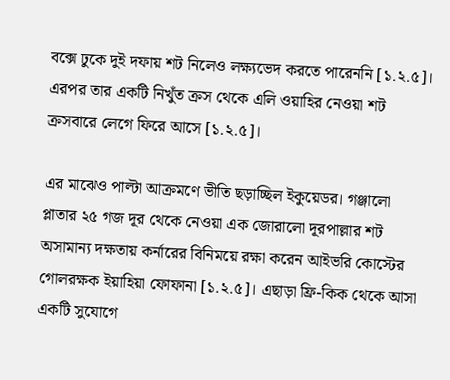বক্সে ঢুকে দুই দফায় শট নিলেও লক্ষ্যভেদ করতে পারেননি [১.২.৫]। এরপর তার একটি নিখুঁত ক্রস থেকে এলি ওয়াহির নেওয়া শট ক্রসবারে লেগে ফিরে আসে [১.২.৫]।

এর মাঝেও পাল্টা আক্রমণে ভীতি ছড়াচ্ছিল ইকুয়েডর। গঞ্জালো প্লাতার ২৫ গজ দূর থেকে নেওয়া এক জোরালো দূরপাল্লার শট অসামান্য দক্ষতায় কর্নারের বিনিময়ে রক্ষা করেন আইভরি কোস্টের গোলরক্ষক ইয়াহিয়া ফোফানা [১.২.৫]। এছাড়া ফ্রি-কিক থেকে আসা একটি সুযোগে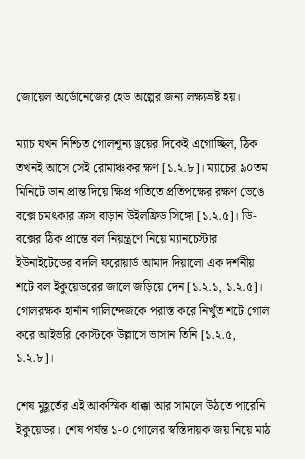জোয়েল অর্ডোনেজের হেড অল্পের জন্য লক্ষ্যভ্রষ্ট হয়।

ম্যাচ যখন নিশ্চিত গোলশূন্য ড্রয়ের দিকেই এগোচ্ছিল, ঠিক তখনই আসে সেই রোমাঞ্চকর ক্ষণ [১.২.৮]। ম্যাচের ৯০তম মিনিটে ডান প্রান্ত দিয়ে ক্ষিপ্র গতিতে প্রতিপক্ষের রক্ষণ ভেঙে বক্সে চমৎকার ক্রস বাড়ান উইলফ্রিড সিঙ্গো [১.২.৫]। ডি-বক্সের ঠিক প্রান্তে বল নিয়ন্ত্রণে নিয়ে ম্যানচেস্টার ইউনাইটেডের বদলি ফরোয়ার্ড আমাদ দিয়ালো এক দর্শনীয় শটে বল ইকুয়েডরের জালে জড়িয়ে দেন [১.২.১, ১.২.৫]। গোলরক্ষক হার্নান গালিন্দেজকে পরাস্ত করে নিখুঁত শটে গোল করে আইভরি কোস্টকে উল্লাসে ভাসান তিনি [১.২.৫, ১.২.৮]।

শেষ মুহূর্তের এই আকস্মিক ধাক্কা আর সামলে উঠতে পারেনি ইকুয়েডর। শেষ পর্যন্ত ১-০ গোলের স্বস্তিদায়ক জয় নিয়ে মাঠ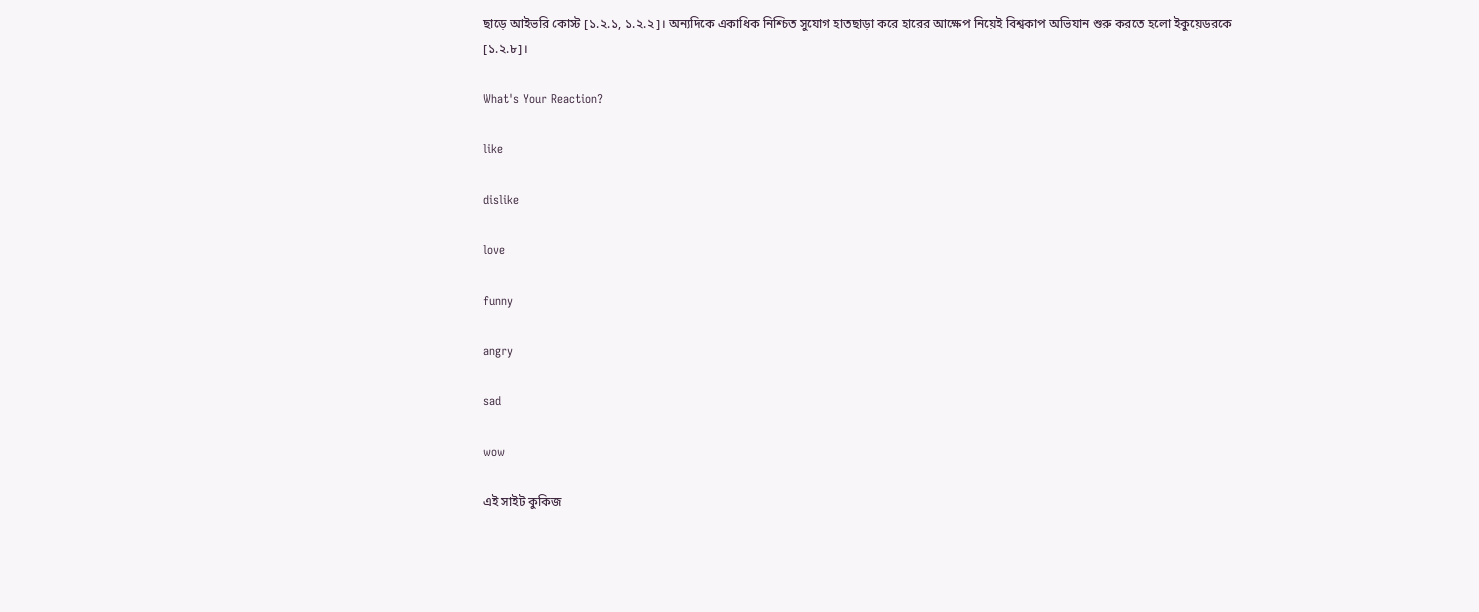ছাড়ে আইভরি কোস্ট [১.২.১, ১.২.২]। অন্যদিকে একাধিক নিশ্চিত সুযোগ হাতছাড়া করে হারের আক্ষেপ নিয়েই বিশ্বকাপ অভিযান শুরু করতে হলো ইকুয়েডরকে [১.২.৮]।

What's Your Reaction?

like

dislike

love

funny

angry

sad

wow

এই সাইট কুকিজ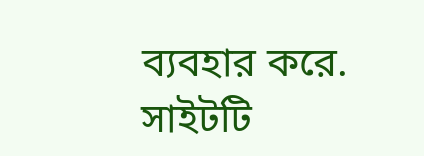ব্যবহার করে. সাইটটি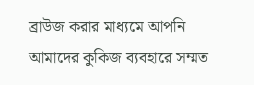ব্রাউজ করার মাধ্যমে আপনি আমাদের কুকিজ ব্যবহারে সম্মত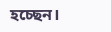হচ্ছেন।